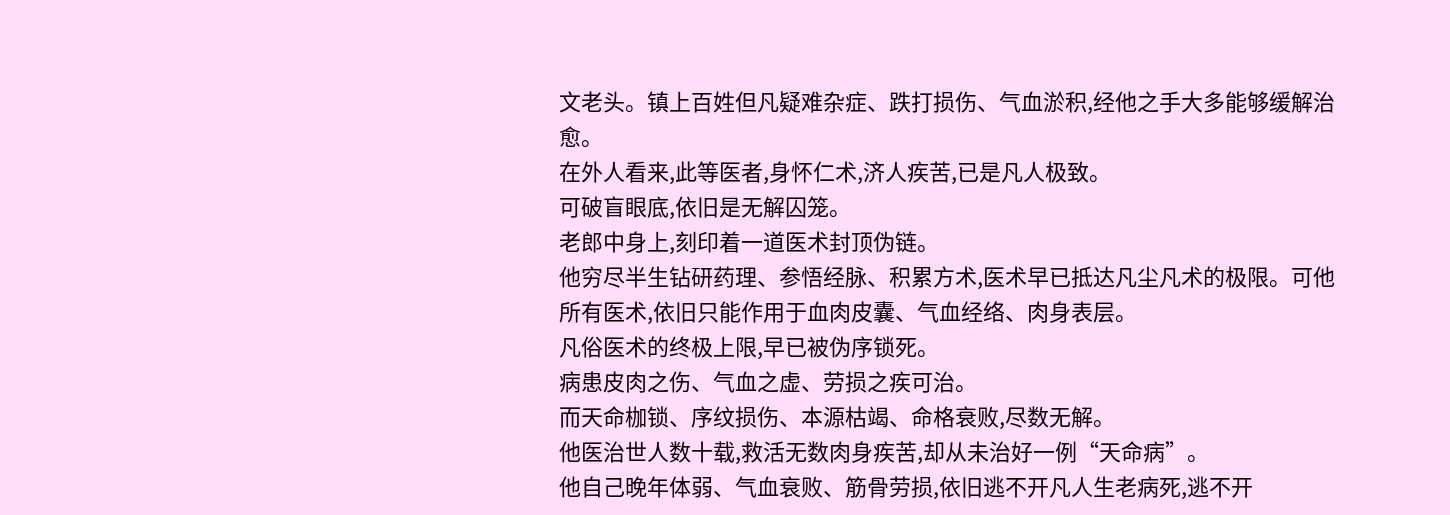文老头。镇上百姓但凡疑难杂症、跌打损伤、气血淤积,经他之手大多能够缓解治愈。
在外人看来,此等医者,身怀仁术,济人疾苦,已是凡人极致。
可破盲眼底,依旧是无解囚笼。
老郎中身上,刻印着一道医术封顶伪链。
他穷尽半生钻研药理、参悟经脉、积累方术,医术早已抵达凡尘凡术的极限。可他所有医术,依旧只能作用于血肉皮囊、气血经络、肉身表层。
凡俗医术的终极上限,早已被伪序锁死。
病患皮肉之伤、气血之虚、劳损之疾可治。
而天命枷锁、序纹损伤、本源枯竭、命格衰败,尽数无解。
他医治世人数十载,救活无数肉身疾苦,却从未治好一例“天命病”。
他自己晚年体弱、气血衰败、筋骨劳损,依旧逃不开凡人生老病死,逃不开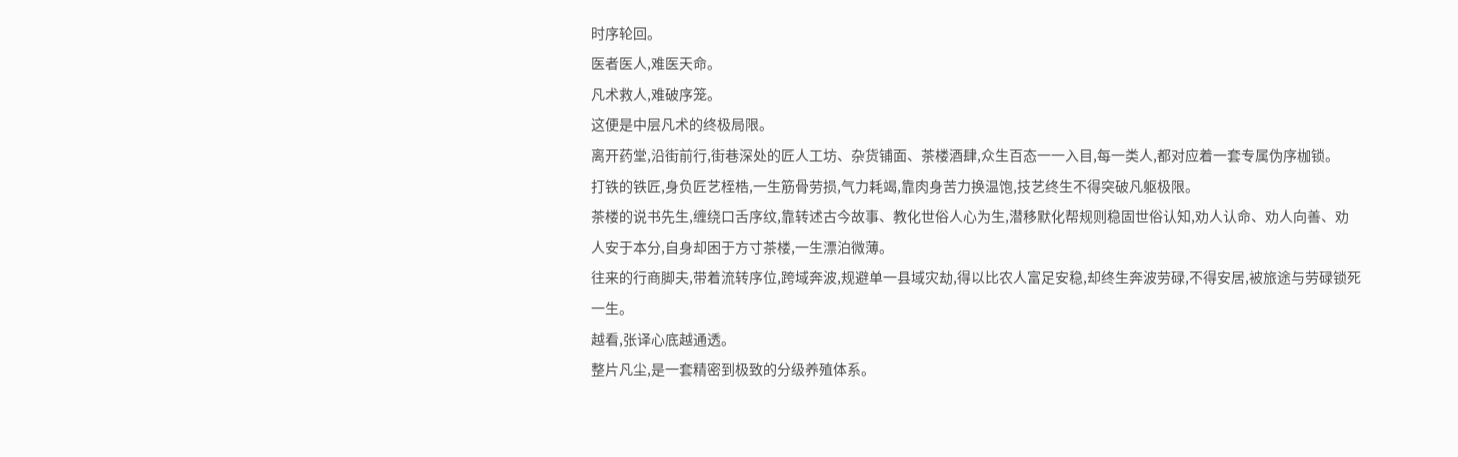时序轮回。
医者医人,难医天命。
凡术救人,难破序笼。
这便是中层凡术的终极局限。
离开药堂,沿街前行,街巷深处的匠人工坊、杂货铺面、茶楼酒肆,众生百态一一入目,每一类人,都对应着一套专属伪序枷锁。
打铁的铁匠,身负匠艺桎梏,一生筋骨劳损,气力耗竭,靠肉身苦力换温饱,技艺终生不得突破凡躯极限。
茶楼的说书先生,缠绕口舌序纹,靠转述古今故事、教化世俗人心为生,潜移默化帮规则稳固世俗认知,劝人认命、劝人向善、劝人安于本分,自身却困于方寸茶楼,一生漂泊微薄。
往来的行商脚夫,带着流转序位,跨域奔波,规避单一县域灾劫,得以比农人富足安稳,却终生奔波劳碌,不得安居,被旅途与劳碌锁死一生。
越看,张译心底越通透。
整片凡尘,是一套精密到极致的分级养殖体系。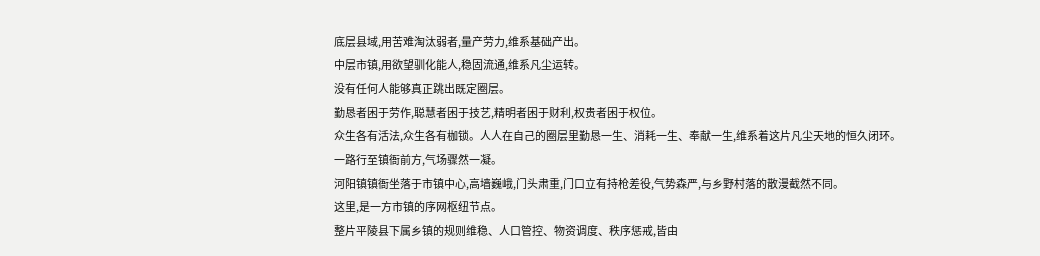底层县域,用苦难淘汰弱者,量产劳力,维系基础产出。
中层市镇,用欲望驯化能人,稳固流通,维系凡尘运转。
没有任何人能够真正跳出既定圈层。
勤恳者困于劳作,聪慧者困于技艺,精明者困于财利,权贵者困于权位。
众生各有活法,众生各有枷锁。人人在自己的圈层里勤恳一生、消耗一生、奉献一生,维系着这片凡尘天地的恒久闭环。
一路行至镇衙前方,气场骤然一凝。
河阳镇镇衙坐落于市镇中心,高墙巍峨,门头肃重,门口立有持枪差役,气势森严,与乡野村落的散漫截然不同。
这里,是一方市镇的序网枢纽节点。
整片平陵县下属乡镇的规则维稳、人口管控、物资调度、秩序惩戒,皆由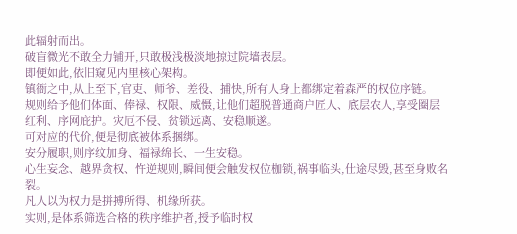此辐射而出。
破盲微光不敢全力铺开,只敢极浅极淡地掠过院墙表层。
即便如此,依旧窥见内里核心架构。
镇衙之中,从上至下,官吏、师爷、差役、捕快,所有人身上都绑定着森严的权位序链。
规则给予他们体面、俸禄、权限、威慑,让他们超脱普通商户匠人、底层农人,享受圈层红利、序网庇护。灾厄不侵、贫锁远离、安稳顺遂。
可对应的代价,便是彻底被体系捆绑。
安分履职,则序纹加身、福禄绵长、一生安稳。
心生妄念、越界贪权、忤逆规则,瞬间便会触发权位枷锁,祸事临头,仕途尽毁,甚至身败名裂。
凡人以为权力是拼搏所得、机缘所获。
实则,是体系筛选合格的秩序维护者,授予临时权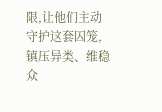限,让他们主动守护这套囚笼,镇压异类、维稳众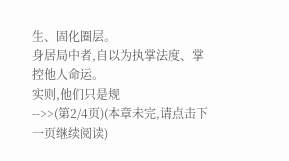生、固化圈层。
身居局中者,自以为执掌法度、掌控他人命运。
实则,他们只是规
-->>(第2/4页)(本章未完,请点击下一页继续阅读)